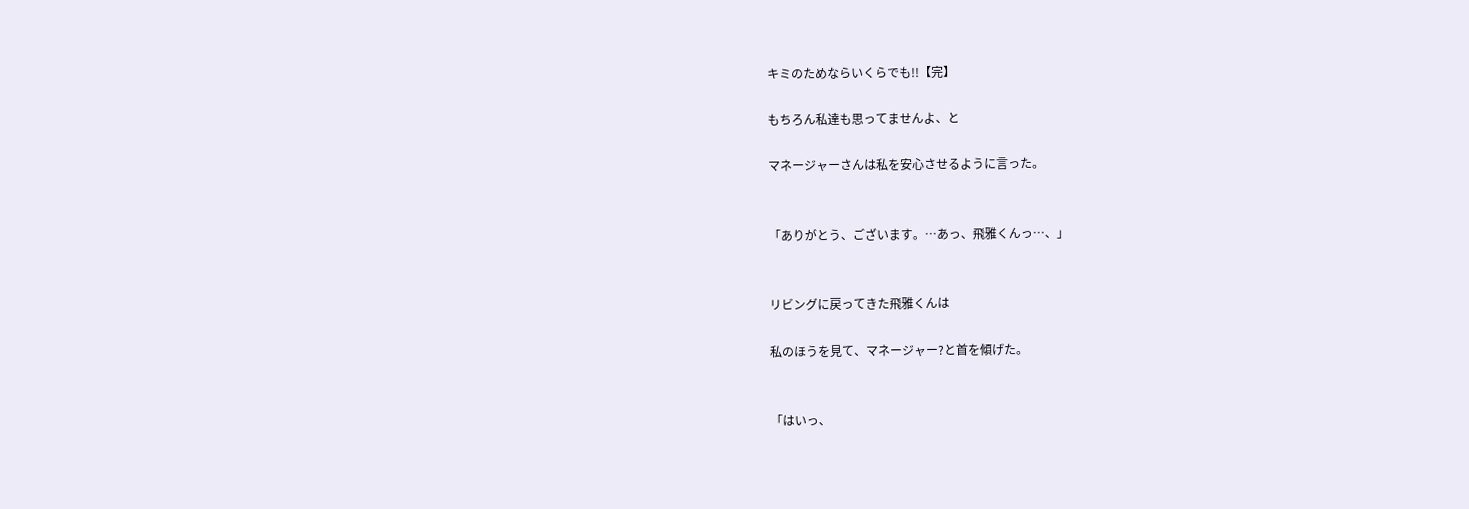キミのためならいくらでも!!【完】

もちろん私達も思ってませんよ、と

マネージャーさんは私を安心させるように言った。


「ありがとう、ございます。…あっ、飛雅くんっ…、」


リビングに戻ってきた飛雅くんは

私のほうを見て、マネージャー?と首を傾げた。


「はいっ、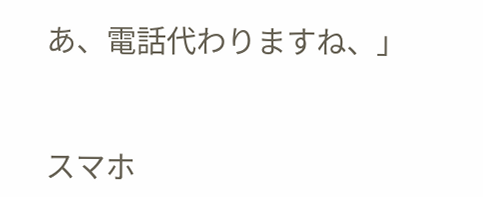あ、電話代わりますね、」


スマホ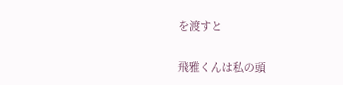を渡すと

飛雅くんは私の頭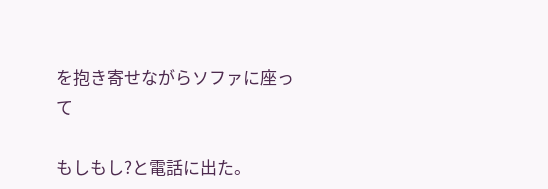を抱き寄せながらソファに座って

もしもし?と電話に出た。